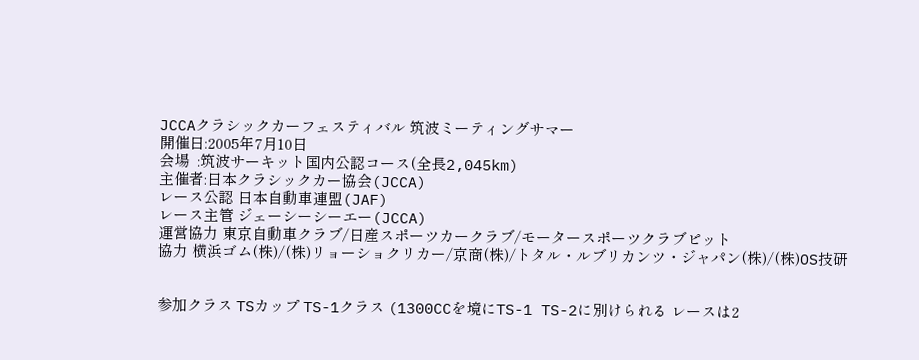JCCAクラシックカーフェスティバル 筑波ミーティングサマー
開催日:2005年7月10日
会場  :筑波サーキット国内公認コース(全長2,045km)
主催者:日本クラシックカー協会(JCCA)
レース公認 日本自動車連盟(JAF)
レース主管 ジェーシーシーエー(JCCA)
運営協力 東京自動車クラブ/日産スポーツカークラブ/モータースポーツクラブピット
協力 横浜ゴム(株)/(株)リョーショクリカー/京商(株)/トタル・ルブリカンツ・ジャパン(株)/(株)OS技研


参加クラス TSカップ TS-1クラス (1300CCを境にTS-1 TS-2に別けられる レースは2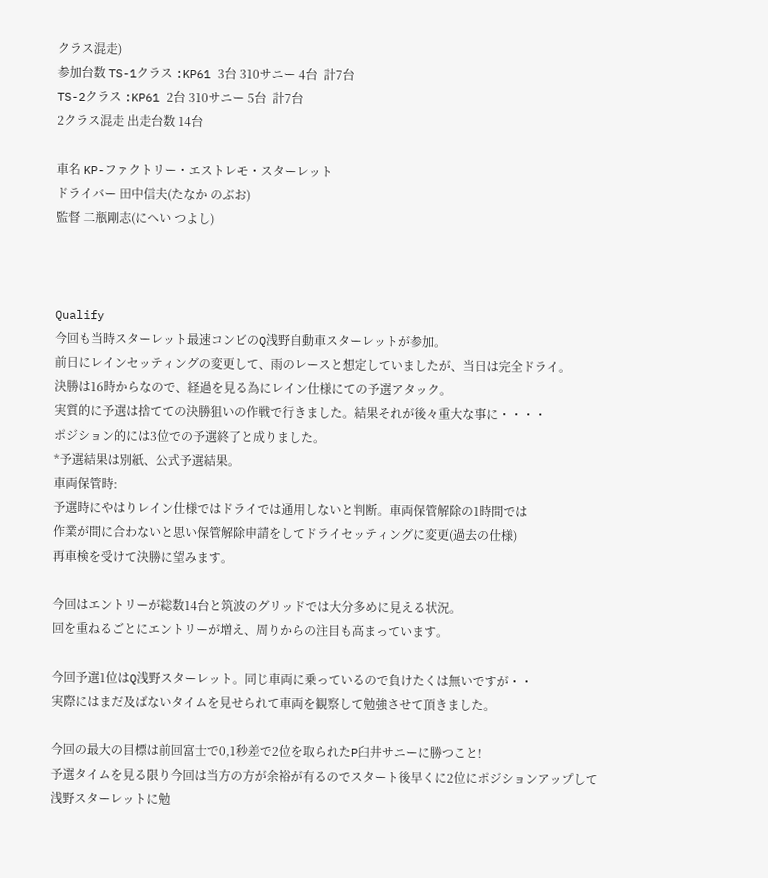クラス混走)
参加台数 TS-1クラス :KP61 3台 310サニー 4台  計7台
TS-2クラス :KP61 2台 310サニー 5台  計7台
2クラス混走 出走台数 14台

車名 KP-ファクトリー・エストレモ・スターレット
ドライバー 田中信夫(たなか のぶお)
監督 二瓶剛志(にへい つよし)



Qualify
今回も当時スターレット最速コンビのQ浅野自動車スターレットが参加。
前日にレインセッティングの変更して、雨のレースと想定していましたが、当日は完全ドライ。
決勝は16時からなので、経過を見る為にレイン仕様にての予選アタック。
実質的に予選は捨てての決勝狙いの作戦で行きました。結果それが後々重大な事に・・・・
ポジション的には3位での予選終了と成りました。
*予選結果は別紙、公式予選結果。
車両保管時:
予選時にやはりレイン仕様ではドライでは通用しないと判断。車両保管解除の1時間では
作業が間に合わないと思い保管解除申請をしてドライセッティングに変更(過去の仕様)
再車検を受けて決勝に望みます。

今回はエントリーが総数14台と筑波のグリッドでは大分多めに見える状況。
回を重ねるごとにエントリーが増え、周りからの注目も高まっています。

今回予選1位はQ浅野スターレット。同じ車両に乗っているので負けたくは無いですが・・
実際にはまだ及ばないタイムを見せられて車両を観察して勉強させて頂きました。

今回の最大の目標は前回富士で0,1秒差で2位を取られたP臼井サニーに勝つこと!
予選タイムを見る限り今回は当方の方が余裕が有るのでスタート後早くに2位にポジションアップして
浅野スターレットに勉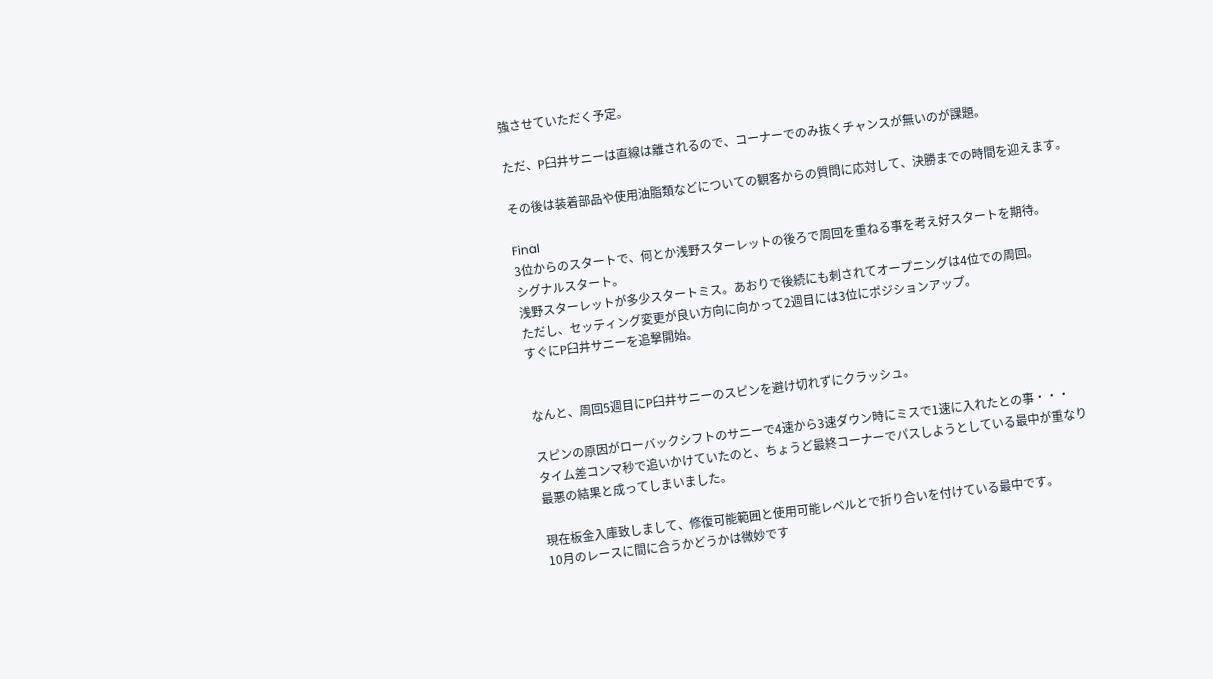強させていただく予定。

ただ、P臼井サニーは直線は離されるので、コーナーでのみ抜くチャンスが無いのが課題。

その後は装着部品や使用油脂類などについての観客からの質問に応対して、決勝までの時間を迎えます。

Final
3位からのスタートで、何とか浅野スターレットの後ろで周回を重ねる事を考え好スタートを期待。
シグナルスタート。
浅野スターレットが多少スタートミス。あおりで後続にも刺されてオープニングは4位での周回。
ただし、セッティング変更が良い方向に向かって2週目には3位にポジションアップ。
すぐにP臼井サニーを追撃開始。


なんと、周回5週目にP臼井サニーのスピンを避け切れずにクラッシュ。

スピンの原因がローバックシフトのサニーで4速から3速ダウン時にミスで1速に入れたとの事・・・
タイム差コンマ秒で追いかけていたのと、ちょうど最終コーナーでパスしようとしている最中が重なり
最悪の結果と成ってしまいました。

現在板金入庫致しまして、修復可能範囲と使用可能レベルとで折り合いを付けている最中です。
10月のレースに間に合うかどうかは微妙です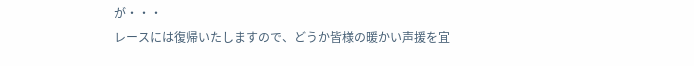が・・・
レースには復帰いたしますので、どうか皆様の暖かい声援を宜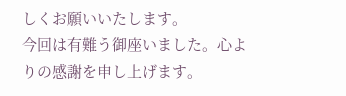しくお願いいたします。
今回は有難う御座いました。心よりの感謝を申し上げます。